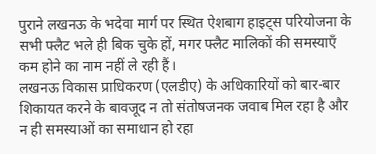पुराने लखनऊ के भदेवा मार्ग पर स्थित ऐशबाग हाइट्स परियोजना के सभी फ्लैट भले ही बिक चुके हों, मगर फ्लैट मालिकों की समस्याएँ कम होने का नाम नहीं ले रही हैं।
लखनऊ विकास प्राधिकरण (एलडीए) के अधिकारियों को बार-बार शिकायत करने के बावजूद न तो संतोषजनक जवाब मिल रहा है और न ही समस्याओं का समाधान हो रहा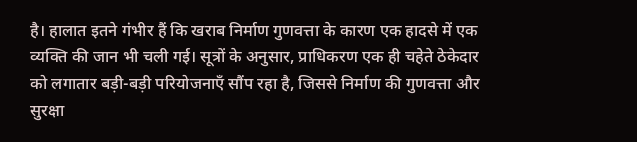है। हालात इतने गंभीर हैं कि खराब निर्माण गुणवत्ता के कारण एक हादसे में एक व्यक्ति की जान भी चली गई। सूत्रों के अनुसार, प्राधिकरण एक ही चहेते ठेकेदार को लगातार बड़ी-बड़ी परियोजनाएँ सौंप रहा है, जिससे निर्माण की गुणवत्ता और सुरक्षा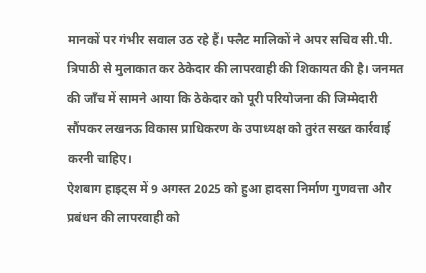मानकों पर गंभीर सवाल उठ रहे हैं। फ्लैट मालिकों ने अपर सचिव सी.पी. त्रिपाठी से मुलाकात कर ठेकेदार की लापरवाही की शिकायत की है। जनमत की जाँच में सामने आया कि ठेकेदार को पूरी परियोजना की जिम्मेदारी सौंपकर लखनऊ विकास प्राधिकरण के उपाध्यक्ष को तुरंत सख्त कार्रवाई करनी चाहिए।
ऐशबाग हाइट्स में 9 अगस्त 2025 को हुआ हादसा निर्माण गुणवत्ता और प्रबंधन की लापरवाही को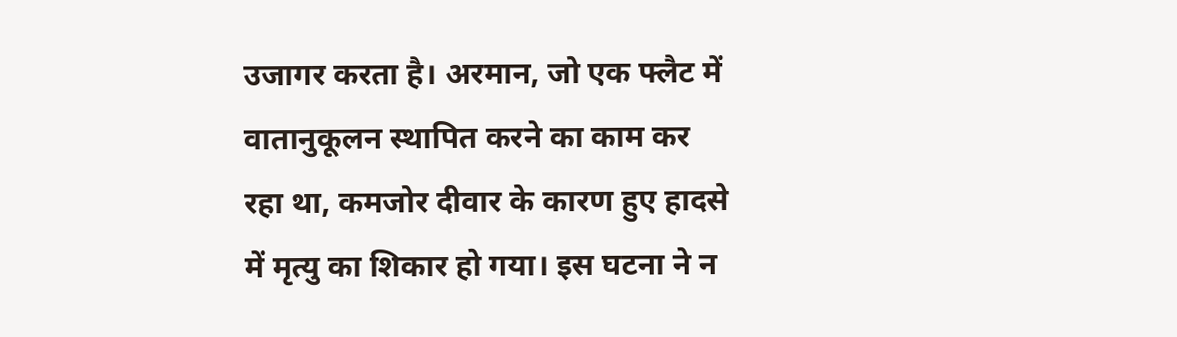उजागर करता है। अरमान, जो एक फ्लैट में वातानुकूलन स्थापित करने का काम कर रहा था, कमजोर दीवार के कारण हुए हादसे में मृत्यु का शिकार हो गया। इस घटना ने न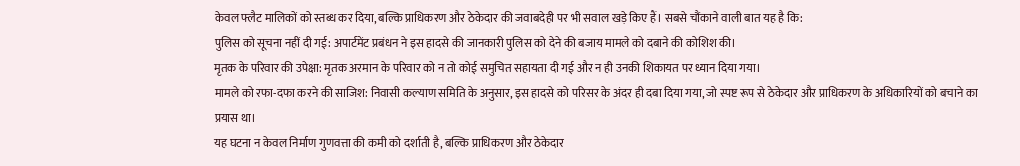केवल फ्लैट मालिकों को स्तब्ध कर दिया, बल्कि प्राधिकरण और ठेकेदार की जवाबदेही पर भी सवाल खड़े किए हैं। सबसे चौंकाने वाली बात यह है कि:
पुलिस को सूचना नहीं दी गई: अपार्टमेंट प्रबंधन ने इस हादसे की जानकारी पुलिस को देने की बजाय मामले को दबाने की कोशिश की।
मृतक के परिवार की उपेक्षा: मृतक अरमान के परिवार को न तो कोई समुचित सहायता दी गई और न ही उनकी शिकायत पर ध्यान दिया गया।
मामले को रफा-दफा करने की साजिश: निवासी कल्याण समिति के अनुसार, इस हादसे को परिसर के अंदर ही दबा दिया गया, जो स्पष्ट रूप से ठेकेदार और प्राधिकरण के अधिकारियों को बचाने का प्रयास था।
यह घटना न केवल निर्माण गुणवत्ता की कमी को दर्शाती है, बल्कि प्राधिकरण और ठेकेदार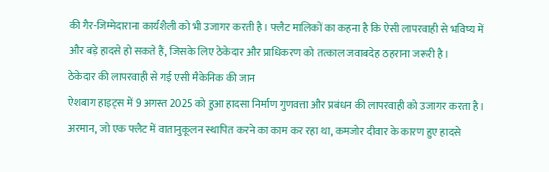की गैर-जिम्मेदाराना कार्यशैली को भी उजागर करती है। फ्लैट मालिकों का कहना है कि ऐसी लापरवाही से भविष्य में और बड़े हादसे हो सकते हैं, जिसके लिए ठेकेदार और प्राधिकरण को तत्काल जवाबदेह ठहराना जरूरी है।
ठेकेदार की लापरवाही से गई एसी मैकेनिक की जान
ऐशबाग हाइट्स में 9 अगस्त 2025 को हुआ हादसा निर्माण गुणवत्ता और प्रबंधन की लापरवाही को उजागर करता है। अरमान, जो एक फ्लैट में वातानुकूलन स्थापित करने का काम कर रहा था, कमजोर दीवार के कारण हुए हादसे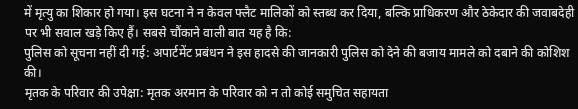में मृत्यु का शिकार हो गया। इस घटना ने न केवल फ्लैट मालिकों को स्तब्ध कर दिया, बल्कि प्राधिकरण और ठेकेदार की जवाबदेही पर भी सवाल खड़े किए हैं। सबसे चौंकाने वाली बात यह है कि:
पुलिस को सूचना नहीं दी गई: अपार्टमेंट प्रबंधन ने इस हादसे की जानकारी पुलिस को देने की बजाय मामले को दबाने की कोशिश की।
मृतक के परिवार की उपेक्षा: मृतक अरमान के परिवार को न तो कोई समुचित सहायता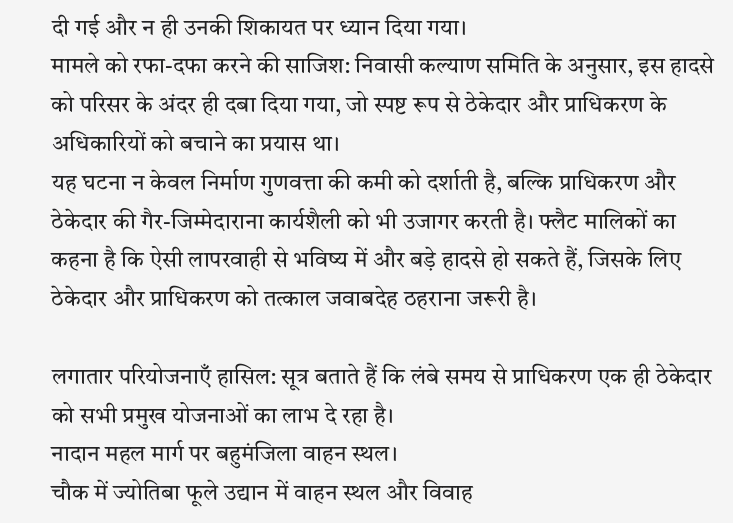दी गई और न ही उनकी शिकायत पर ध्यान दिया गया।
मामले को रफा-दफा करने की साजिश: निवासी कल्याण समिति के अनुसार, इस हादसे को परिसर के अंदर ही दबा दिया गया, जो स्पष्ट रूप से ठेकेदार और प्राधिकरण के अधिकारियों को बचाने का प्रयास था।
यह घटना न केवल निर्माण गुणवत्ता की कमी को दर्शाती है, बल्कि प्राधिकरण और ठेकेदार की गैर-जिम्मेदाराना कार्यशैली को भी उजागर करती है। फ्लैट मालिकों का कहना है कि ऐसी लापरवाही से भविष्य में और बड़े हादसे हो सकते हैं, जिसके लिए ठेकेदार और प्राधिकरण को तत्काल जवाबदेह ठहराना जरूरी है।

लगातार परियोजनाएँ हासिल: सूत्र बताते हैं कि लंबे समय से प्राधिकरण एक ही ठेकेदार को सभी प्रमुख योजनाओं का लाभ दे रहा है।
नादान महल मार्ग पर बहुमंजिला वाहन स्थल।
चौक में ज्योतिबा फूले उद्यान में वाहन स्थल और विवाह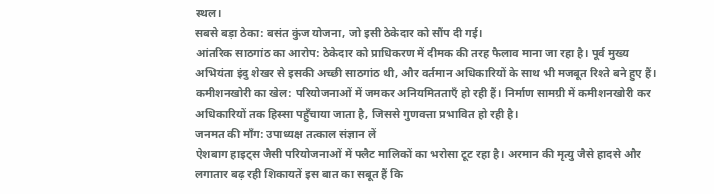स्थल।
सबसे बड़ा ठेका: बसंत कुंज योजना, जो इसी ठेकेदार को सौंप दी गई।
आंतरिक साठगांठ का आरोप: ठेकेदार को प्राधिकरण में दीमक की तरह फैलाव माना जा रहा है। पूर्व मुख्य अभियंता इंदु शेखर से इसकी अच्छी साठगांठ थी, और वर्तमान अधिकारियों के साथ भी मजबूत रिश्ते बने हुए हैं।
कमीशनखोरी का खेल: परियोजनाओं में जमकर अनियमितताएँ हो रही हैं। निर्माण सामग्री में कमीशनखोरी कर अधिकारियों तक हिस्सा पहुँचाया जाता है, जिससे गुणवत्ता प्रभावित हो रही है।
जनमत की माँग: उपाध्यक्ष तत्काल संज्ञान लें
ऐशबाग हाइट्स जैसी परियोजनाओं में फ्लैट मालिकों का भरोसा टूट रहा है। अरमान की मृत्यु जैसे हादसे और लगातार बढ़ रही शिकायतें इस बात का सबूत हैं कि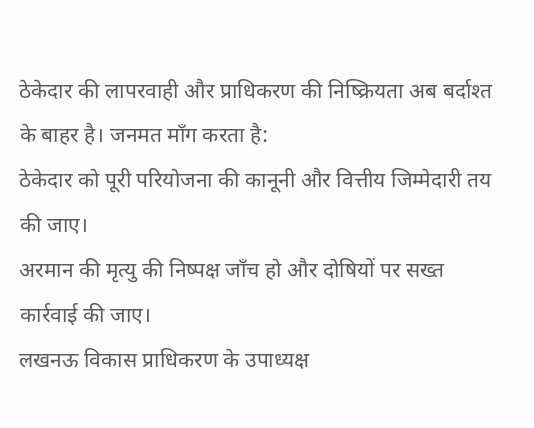ठेकेदार की लापरवाही और प्राधिकरण की निष्क्रियता अब बर्दाश्त के बाहर है। जनमत माँग करता है:
ठेकेदार को पूरी परियोजना की कानूनी और वित्तीय जिम्मेदारी तय की जाए।
अरमान की मृत्यु की निष्पक्ष जाँच हो और दोषियों पर सख्त कार्रवाई की जाए।
लखनऊ विकास प्राधिकरण के उपाध्यक्ष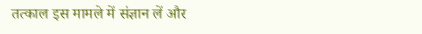तत्काल इस मामले में संज्ञान लें और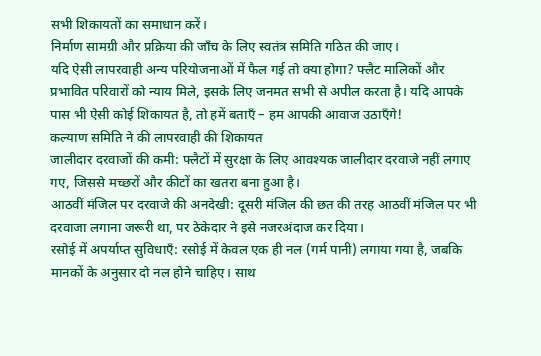सभी शिकायतों का समाधान करें।
निर्माण सामग्री और प्रक्रिया की जाँच के लिए स्वतंत्र समिति गठित की जाए।
यदि ऐसी लापरवाही अन्य परियोजनाओं में फैल गई तो क्या होगा? फ्लैट मालिकों और प्रभावित परिवारों को न्याय मिले, इसके लिए जनमत सभी से अपील करता है। यदि आपके पास भी ऐसी कोई शिकायत है, तो हमें बताएँ – हम आपकी आवाज उठाएँगे!
कल्याण समिति ने की लापरवाही की शिकायत
जालीदार दरवाजों की कमी: फ्लैटों में सुरक्षा के लिए आवश्यक जालीदार दरवाजे नहीं लगाए गए, जिससे मच्छरों और कीटों का खतरा बना हुआ है।
आठवीं मंजिल पर दरवाजे की अनदेखी: दूसरी मंजिल की छत की तरह आठवीं मंजिल पर भी दरवाजा लगाना जरूरी था, पर ठेकेदार ने इसे नजरअंदाज कर दिया।
रसोई में अपर्याप्त सुविधाएँ: रसोई में केवल एक ही नल (गर्म पानी) लगाया गया है, जबकि मानकों के अनुसार दो नल होने चाहिए। साथ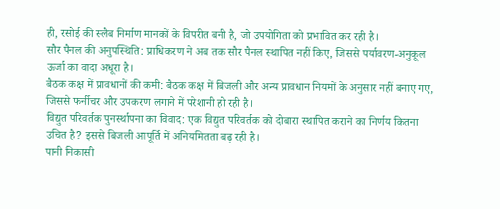ही, रसोई की स्लैब निर्माण मानकों के विपरीत बनी है, जो उपयोगिता को प्रभावित कर रही है।
सौर पैनल की अनुपस्थिति: प्राधिकरण ने अब तक सौर पैनल स्थापित नहीं किए, जिससे पर्यावरण-अनुकूल ऊर्जा का वादा अधूरा है।
बैठक कक्ष में प्रावधानों की कमी: बैठक कक्ष में बिजली और अन्य प्रावधान नियमों के अनुसार नहीं बनाए गए, जिससे फर्नीचर और उपकरण लगाने में परेशानी हो रही है।
विद्युत परिवर्तक पुनर्स्थापना का विवाद: एक विद्युत परिवर्तक को दोबारा स्थापित कराने का निर्णय कितना उचित है? इससे बिजली आपूर्ति में अनियमितता बढ़ रही है।
पानी निकासी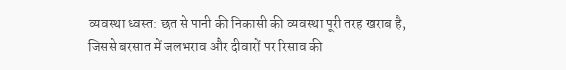व्यवस्था ध्वस्त: छत से पानी की निकासी की व्यवस्था पूरी तरह खराब है, जिससे बरसात में जलभराव और दीवारों पर रिसाव की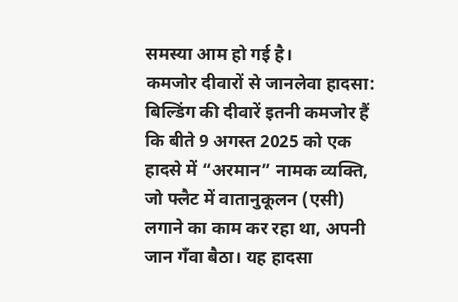समस्या आम हो गई है।
कमजोर दीवारों से जानलेवा हादसा: बिल्डिंग की दीवारें इतनी कमजोर हैं कि बीते 9 अगस्त 2025 को एक हादसे में “अरमान” नामक व्यक्ति, जो फ्लैट में वातानुकूलन (एसी) लगाने का काम कर रहा था, अपनी जान गँवा बैठा। यह हादसा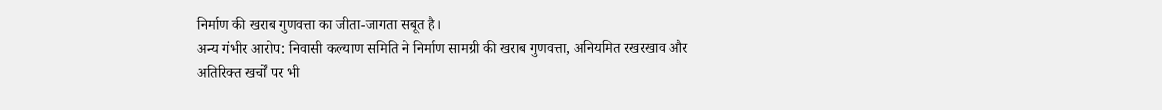निर्माण की खराब गुणवत्ता का जीता-जागता सबूत है।
अन्य गंभीर आरोप: निवासी कल्याण समिति ने निर्माण सामग्री की खराब गुणवत्ता, अनियमित रखरखाव और अतिरिक्त खर्चों पर भी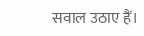सवाल उठाए हैं।